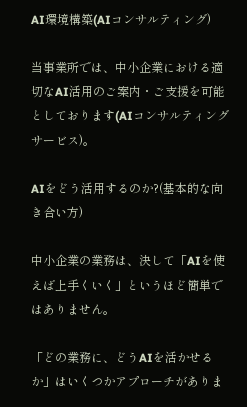AI環境構築(AIコンサルティング)

当事業所では、中小企業における適切なAI活用のご案内・ご支援を可能としております(AIコンサルティングサービス)。

AIをどう活用するのか?(基本的な向き合い方)

中小企業の業務は、決して「AIを使えば上手くいく」というほど簡単ではありません。

「どの業務に、どうAIを活かせるか」はいくつかアプローチがありま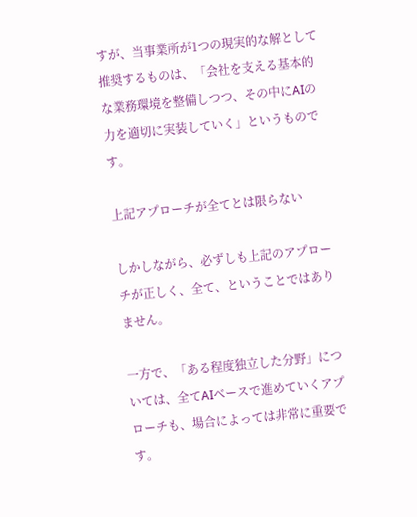すが、当事業所が1つの現実的な解として推奨するものは、「会社を支える基本的な業務環境を整備しつつ、その中にAIの力を適切に実装していく」というものです。

上記アプローチが全てとは限らない

しかしながら、必ずしも上記のアプローチが正しく、全て、ということではありません。

一方で、「ある程度独立した分野」については、全てAIベースで進めていくアプローチも、場合によっては非常に重要です。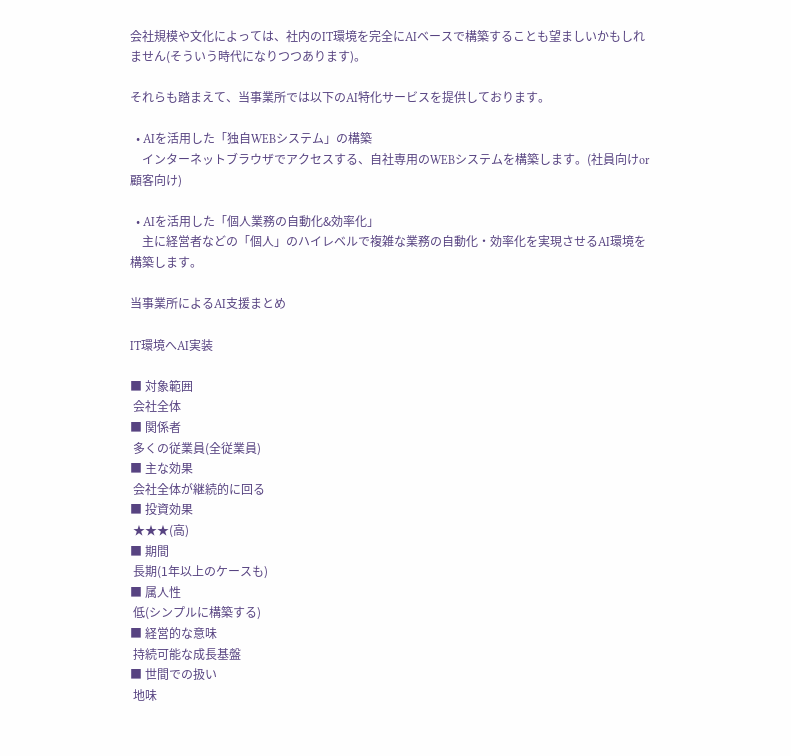会社規模や文化によっては、社内のIT環境を完全にAIベースで構築することも望ましいかもしれません(そういう時代になりつつあります)。

それらも踏まえて、当事業所では以下のAI特化サービスを提供しております。

  • AIを活用した「独自WEBシステム」の構築
    インターネットブラウザでアクセスする、自社専用のWEBシステムを構築します。(社員向けor顧客向け)

  • AIを活用した「個人業務の自動化&効率化」
    主に経営者などの「個人」のハイレベルで複雑な業務の自動化・効率化を実現させるAI環境を構築します。

当事業所によるAI支援まとめ

IT環境へAI実装

■ 対象範囲
 会社全体
■ 関係者
 多くの従業員(全従業員)
■ 主な効果
 会社全体が継続的に回る
■ 投資効果
 ★★★(高)
■ 期間
 長期(1年以上のケースも)
■ 属人性
 低(シンプルに構築する)
■ 経営的な意味
 持続可能な成長基盤
■ 世間での扱い
 地味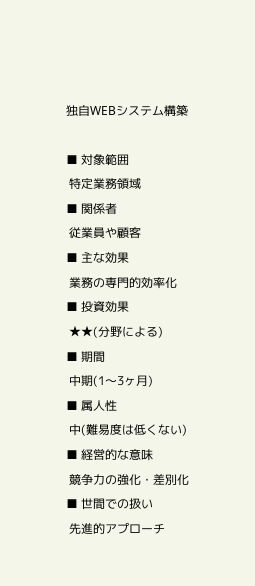独自WEBシステム構築

■ 対象範囲
 特定業務領域
■ 関係者
 従業員や顧客
■ 主な効果
 業務の専門的効率化
■ 投資効果
 ★★(分野による)
■ 期間
 中期(1〜3ヶ月)
■ 属人性
 中(難易度は低くない)
■ 経営的な意味
 競争力の強化・差別化
■ 世間での扱い
 先進的アプローチ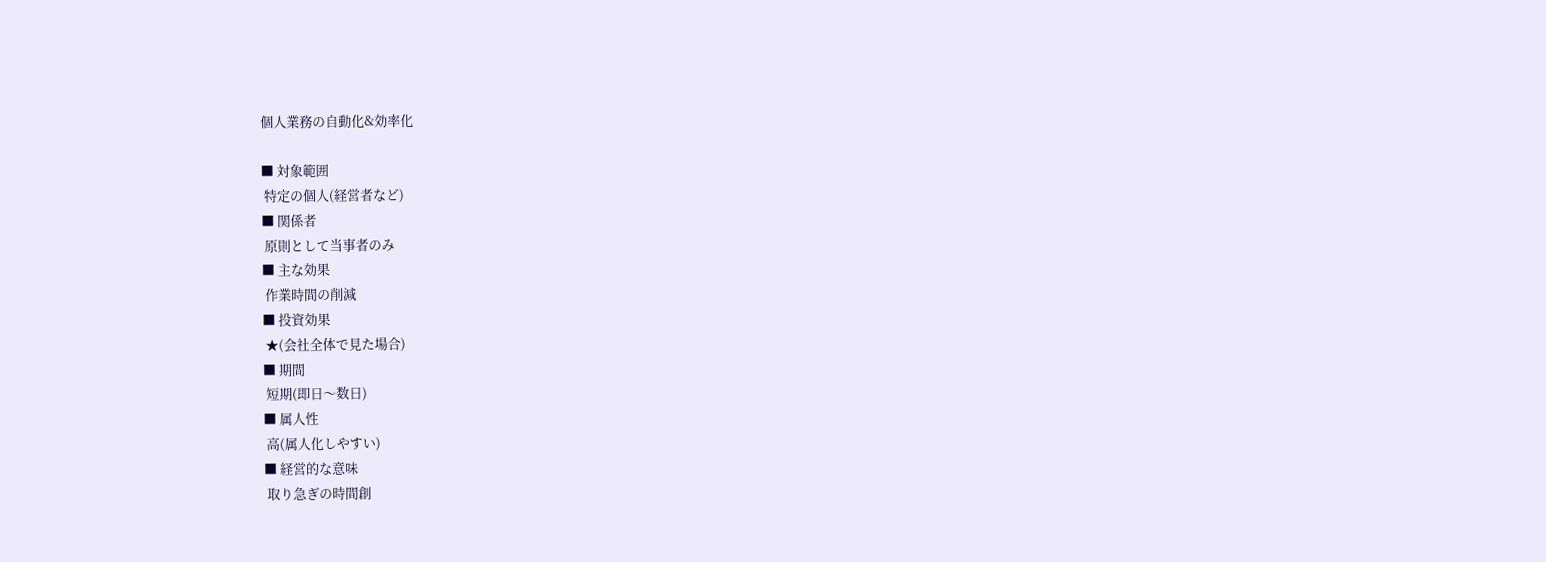個人業務の自動化&効率化

■ 対象範囲
 特定の個人(経営者など)
■ 関係者
 原則として当事者のみ
■ 主な効果
 作業時間の削減
■ 投資効果
 ★(会社全体で見た場合)
■ 期間
 短期(即日〜数日)
■ 属人性
 高(属人化しやすい)
■ 経営的な意味
 取り急ぎの時間創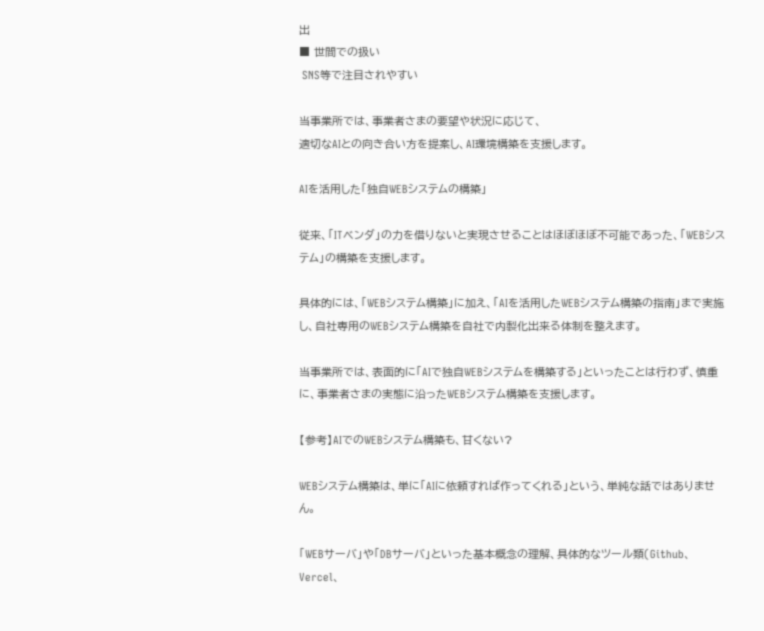出
■ 世間での扱い
 SNS等で注目されやすい

当事業所では、事業者さまの要望や状況に応じて、
適切なAIとの向き合い方を提案し、AI環境構築を支援します。

AIを活用した「独自WEBシステムの構築」

従来、「ITベンダ」の力を借りないと実現させることはほぼほぼ不可能であった、「WEBシステム」の構築を支援します。

具体的には、「WEBシステム構築」に加え、「AIを活用したWEBシステム構築の指南」まで実施し、自社専用のWEBシステム構築を自社で内製化出来る体制を整えます。

当事業所では、表面的に「AIで独自WEBシステムを構築する」といったことは行わず、慎重に、事業者さまの実態に沿ったWEBシステム構築を支援します。

【参考】AIでのWEBシステム構築も、甘くない?

WEBシステム構築は、単に「AIに依頼すれば作ってくれる」という、単純な話ではありません。

「WEBサーバ」や「DBサーバ」といった基本概念の理解、具体的なツール類(Github、Vercel、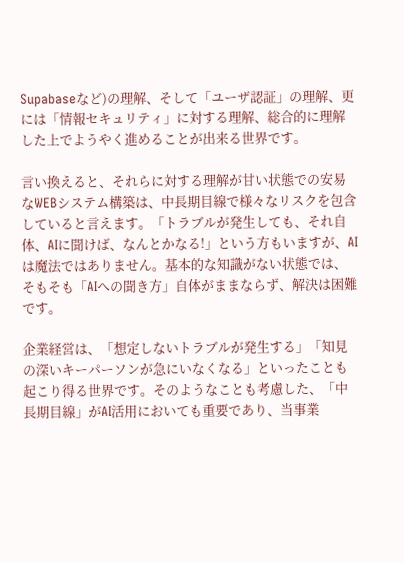Supabaseなど)の理解、そして「ユーザ認証」の理解、更には「情報セキュリティ」に対する理解、総合的に理解した上でようやく進めることが出来る世界です。

言い換えると、それらに対する理解が甘い状態での安易なWEBシステム構築は、中長期目線で様々なリスクを包含していると言えます。「トラブルが発生しても、それ自体、AIに聞けば、なんとかなる!」という方もいますが、AIは魔法ではありません。基本的な知識がない状態では、そもそも「AIへの聞き方」自体がままならず、解決は困難です。

企業経営は、「想定しないトラブルが発生する」「知見の深いキーパーソンが急にいなくなる」といったことも起こり得る世界です。そのようなことも考慮した、「中長期目線」がAI活用においても重要であり、当事業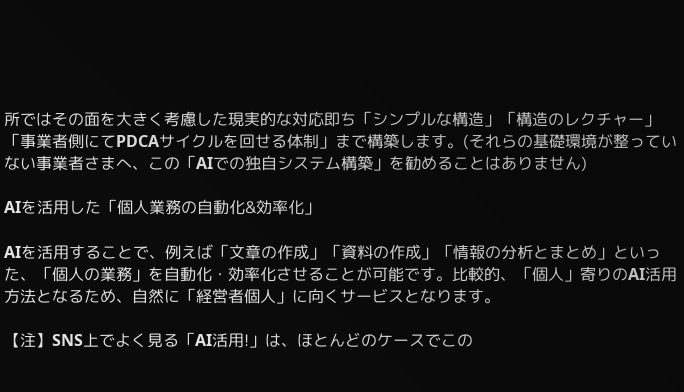所ではその面を大きく考慮した現実的な対応即ち「シンプルな構造」「構造のレクチャー」「事業者側にてPDCAサイクルを回せる体制」まで構築します。(それらの基礎環境が整っていない事業者さまへ、この「AIでの独自システム構築」を勧めることはありません)

AIを活用した「個人業務の自動化&効率化」

AIを活用することで、例えば「文章の作成」「資料の作成」「情報の分析とまとめ」といった、「個人の業務」を自動化・効率化させることが可能です。比較的、「個人」寄りのAI活用方法となるため、自然に「経営者個人」に向くサービスとなります。

【注】SNS上でよく見る「AI活用!」は、ほとんどのケースでこの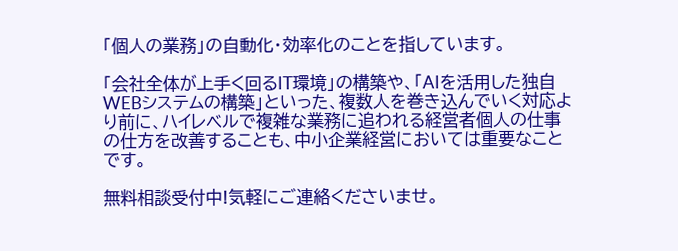「個人の業務」の自動化・効率化のことを指しています。

「会社全体が上手く回るIT環境」の構築や、「AIを活用した独自WEBシステムの構築」といった、複数人を巻き込んでいく対応より前に、ハイレベルで複雑な業務に追われる経営者個人の仕事の仕方を改善することも、中小企業経営においては重要なことです。

無料相談受付中!気軽にご連絡くださいませ。